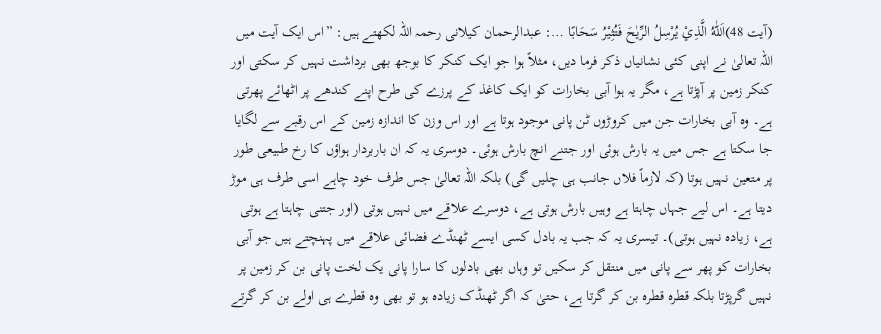(آیت 48)اَللّٰهُ الَّذِيْ يُرْسِلُ الرِّيٰحَ فَتُثِيْرُ سَحَابًا …: عبدالرحمان کیلانی رحمہ اللہ لکھتے ہیں: ”اس ایک آیت میں اللہ تعالیٰ نے اپنی کئی نشانیاں ذکر فرما دیں، مثلاً ہوا جو ایک کنکر کا بوجھ بھی برداشت نہیں کر سکتی اور کنکر زمین پر آپڑتا ہے، مگر یہ ہوا آبی بخارات کو ایک کاغذ کے پرزے کی طرح اپنے کندھے پر اٹھائے پھرتی ہے۔ وہ آبی بخارات جن میں کروڑوں ٹن پانی موجود ہوتا ہے اور اس وزن کا اندازہ زمین کے اس رقبے سے لگایا جا سکتا ہے جس میں یہ بارش ہوئی اور جتنے انچ بارش ہوئی۔ دوسری یہ کہ ان باربردار ہواؤں کا رخ طبیعی طور پر متعین نہیں ہوتا (کہ لازماً فلاں جانب ہی چلیں گی) بلکہ اللہ تعالیٰ جس طرف خود چاہے اسی طرف ہی موڑ دیتا ہے۔ اس لیے جہاں چاہتا ہے وہیں بارش ہوتی ہے، دوسرے علاقے میں نہیں ہوتی (اور جتنی چاہتا ہے ہوتی ہے، زیادہ نہیں ہوتی)۔ تیسری یہ کہ جب یہ بادل کسی ایسے ٹھنڈے فضائی علاقے میں پہنچتے ہیں جو آبی بخارات کو پھر سے پانی میں منتقل کر سکیں تو وہاں بھی بادلوں کا سارا پانی یک لخت پانی بن کر زمین پر نہیں گرپڑتا بلکہ قطرہ قطرہ بن کر گرتا ہے، حتیٰ کہ اگر ٹھنڈک زیادہ ہو تو بھی وہ قطرے ہی اولے بن کر گرتے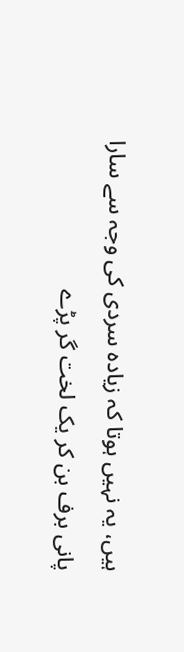ہیں، یہ نہیں ہوتا کہ زیادہ سردی کی وجہ سے سارا پانی برف بن کر یک لخت گر پڑے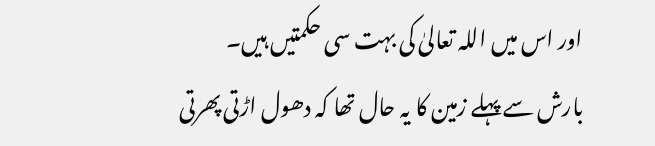اور اس میں اللہ تعالیٰ کی بہت سی حکمتیں ہیں۔
بارش سے پہلے زمین کا یہ حال تھا کہ دھول اڑتی پھرتی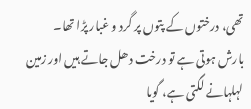تھی، درختوں کے پتوں پر گرد و غبار پڑا تھا۔ بارش ہوتی ہے تو درخت دھل جاتے ہیں اور زمین لہلہانے لگتی ہے، گویا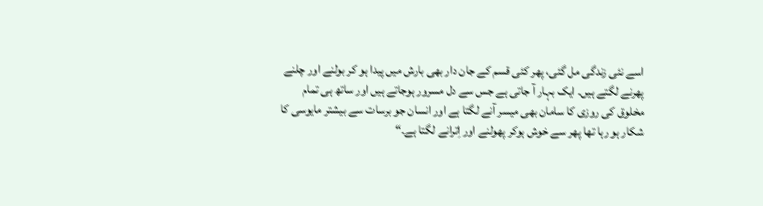اسے نئی زندگی مل گئی، پھر کئی قسم کے جان دار بھی بارش میں پیدا ہو کر بولنے اور چلنے پھرنے لگتے ہیں۔ ایک بہار آ جاتی ہے جس سے دل مسرور ہوجاتے ہیں اور ساتھ ہی تمام مخلوق کی روزی کا سامان بھی میسر آنے لگتا ہے اور انسان جو برسات سے بیشتر مایوسی کا شکار ہو رہا تھا پھر سے خوش ہوکر پھولنے اور اِترانے لگتا ہے۔“